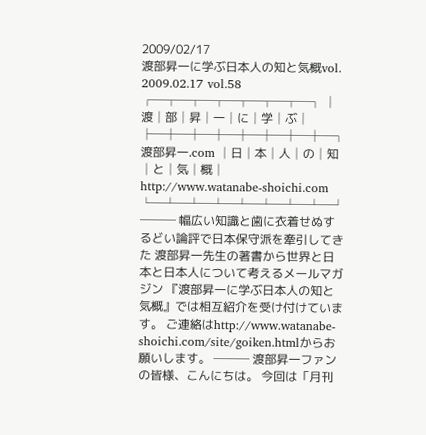2009/02/17
渡部昇一に学ぶ日本人の知と気概vol.
2009.02.17 vol.58 ┌─┬─┬─┬─┬─┬─┬─┐ │渡│部│昇│一│に│学│ぶ│ ├─┼─┼─┼─┼─┼─┼─┼─┐ 渡部昇一.com │日│本│人│の│知│と│気│概│ http://www.watanabe-shoichi.com └─┴─┴─┴─┴─┴─┴─┴─┘ ─── 幅広い知識と歯に衣着せぬするどい論評で日本保守派を牽引してきた 渡部昇一先生の著書から世界と日本と日本人について考えるメールマガジン 『渡部昇一に学ぶ日本人の知と気概』では相互紹介を受け付けています。 ご連絡はhttp://www.watanabe-shoichi.com/site/goiken.htmlからお願いします。 ─── 渡部昇一ファンの皆様、こんにちは。 今回は「月刊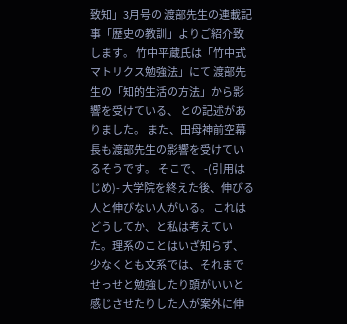致知」3月号の 渡部先生の連載記事「歴史の教訓」よりご紹介致します。 竹中平蔵氏は「竹中式マトリクス勉強法」にて 渡部先生の「知的生活の方法」から影響を受けている、 との記述がありました。 また、田母神前空幕長も渡部先生の影響を受けているそうです。 そこで、 -(引用はじめ)- 大学院を終えた後、伸びる人と伸びない人がいる。 これはどうしてか、と私は考えていた。理系のことはいざ知らず、 少なくとも文系では、それまでせっせと勉強したり頭がいいと 感じさせたりした人が案外に伸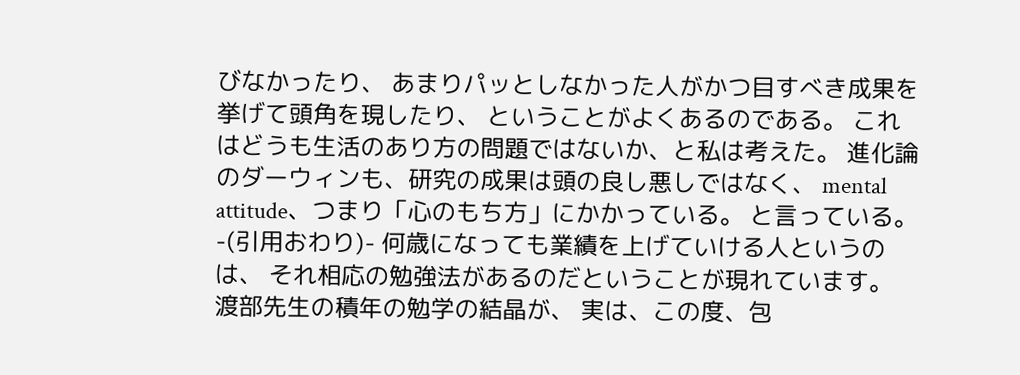びなかったり、 あまりパッとしなかった人がかつ目すべき成果を挙げて頭角を現したり、 ということがよくあるのである。 これはどうも生活のあり方の問題ではないか、と私は考えた。 進化論のダーウィンも、研究の成果は頭の良し悪しではなく、 mental attitude、つまり「心のもち方」にかかっている。 と言っている。 -(引用おわり)- 何歳になっても業績を上げていける人というのは、 それ相応の勉強法があるのだということが現れています。 渡部先生の積年の勉学の結晶が、 実は、この度、包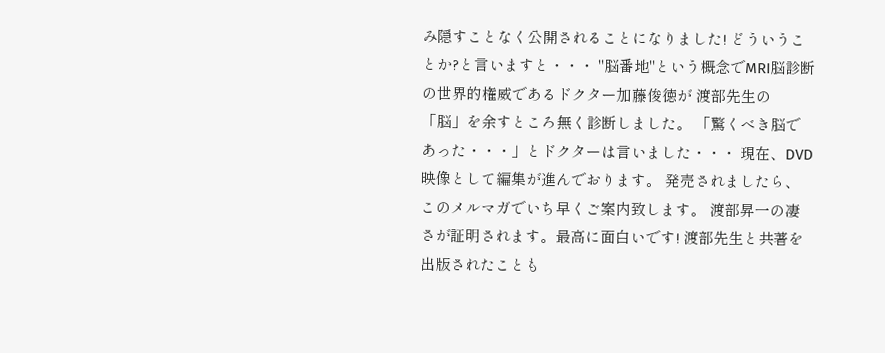み隠すことなく公開されることになりました! どういうことか?と言いますと・・・ "脳番地"という概念でMRI脳診断の世界的権威であるドクター加藤俊徳が 渡部先生の「脳」を余すところ無く診断しました。 「驚くべき脳であった・・・」とドクターは言いました・・・ 現在、DVD映像として編集が進んでおります。 発売されましたら、このメルマガでいち早くご案内致します。 渡部昇一の凄さが証明されます。最高に面白いです! 渡部先生と共著を出版されたことも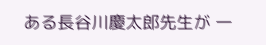ある長谷川慶太郎先生が 一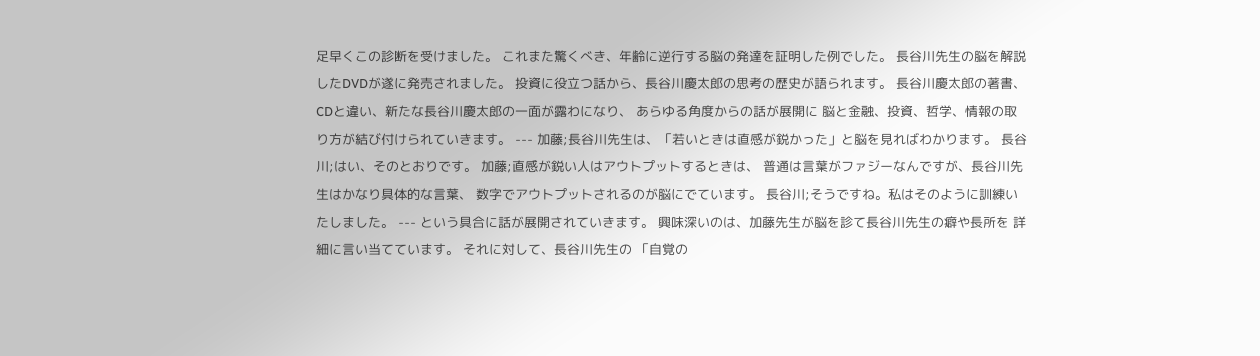足早くこの診断を受けました。 これまた驚くべき、年齢に逆行する脳の発達を証明した例でした。 長谷川先生の脳を解説したDVDが遂に発売されました。 投資に役立つ話から、長谷川慶太郎の思考の歴史が語られます。 長谷川慶太郎の著書、CDと違い、新たな長谷川慶太郎の一面が露わになり、 あらゆる角度からの話が展開に 脳と金融、投資、哲学、情報の取り方が結び付けられていきます。 --- 加藤;長谷川先生は、「若いときは直感が鋭かった」と脳を見ればわかります。 長谷川;はい、そのとおりです。 加藤;直感が鋭い人はアウトプットするときは、 普通は言葉がファジーなんですが、長谷川先生はかなり具体的な言葉、 数字でアウトプットされるのが脳にでています。 長谷川;そうですね。私はそのように訓練いたしました。 --- という具合に話が展開されていきます。 興味深いのは、加藤先生が脳を診て長谷川先生の癖や長所を 詳細に言い当てています。 それに対して、長谷川先生の 「自覚の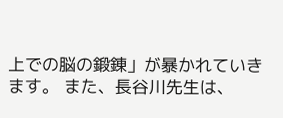上での脳の鍛錬」が暴かれていきます。 また、長谷川先生は、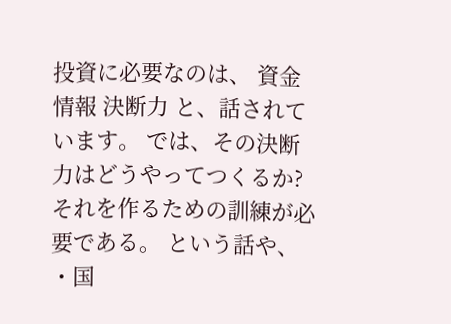投資に必要なのは、 資金 情報 決断力 と、話されています。 では、その決断力はどうやってつくるか? それを作るための訓練が必要である。 という話や、 ・国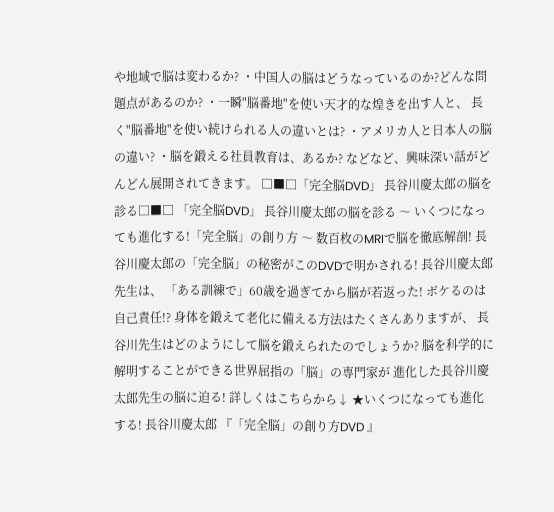や地域で脳は変わるか? ・中国人の脳はどうなっているのか?どんな問題点があるのか? ・一瞬"脳番地"を使い天才的な煌きを出す人と、 長く"脳番地"を使い続けられる人の違いとは? ・アメリカ人と日本人の脳の違い? ・脳を鍛える社員教育は、あるか? などなど、興味深い話がどんどん展開されてきます。 □■□「完全脳DVD」 長谷川慶太郎の脳を診る□■□ 「完全脳DVD」 長谷川慶太郎の脳を診る 〜 いくつになっても進化する!「完全脳」の創り方 〜 数百枚のMRIで脳を徹底解剖! 長谷川慶太郎の「完全脳」の秘密がこのDVDで明かされる! 長谷川慶太郎先生は、 「ある訓練で」60歳を過ぎてから脳が若返った! ボケるのは自己責任!? 身体を鍛えて老化に備える方法はたくさんありますが、 長谷川先生はどのようにして脳を鍛えられたのでしょうか? 脳を科学的に解明することができる世界屈指の「脳」の専門家が 進化した長谷川慶太郎先生の脳に迫る! 詳しくはこちらから↓ ★いくつになっても進化する! 長谷川慶太郎 『「完全脳」の創り方DVD 』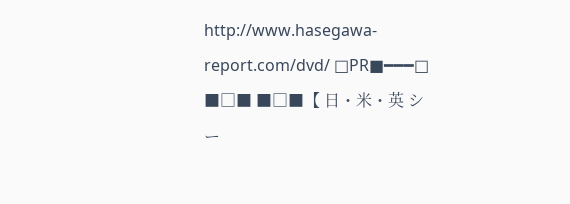http://www.hasegawa-report.com/dvd/ □PR■━━━□ ■□■ ■□■【 日・米・英 シー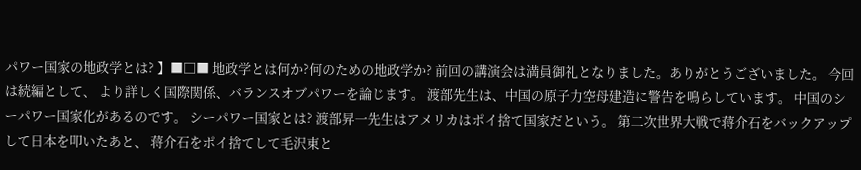パワー国家の地政学とは? 】■□■ 地政学とは何か?何のための地政学か? 前回の講演会は満員御礼となりました。ありがとうございました。 今回は続編として、 より詳しく国際関係、バランスオブパワーを論じます。 渡部先生は、中国の原子力空母建造に警告を鳴らしています。 中国のシーパワー国家化があるのです。 シーパワー国家とは? 渡部昇一先生はアメリカはポイ捨て国家だという。 第二次世界大戦で蒋介石をバックアップして日本を叩いたあと、 蒋介石をポイ捨てして毛沢東と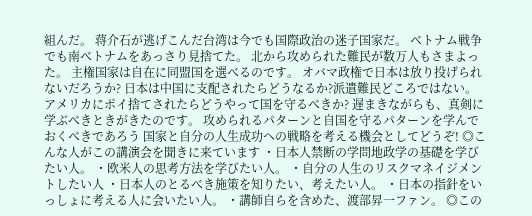組んだ。 蒋介石が逃げこんだ台湾は今でも国際政治の迷子国家だ。 ベトナム戦争でも南ベトナムをあっさり見捨てた。 北から攻められた難民が数万人もさまよった。 主権国家は自在に同盟国を選べるのです。 オバマ政権で日本は放り投げられないだろうか? 日本は中国に支配されたらどうなるか?派遣難民どころではない。 アメリカにポイ捨てされたらどうやって国を守るべきか? 遅まきながらも、真剣に学ぶべきときがきたのです。 攻められるパターンと自国を守るパターンを学んでおくべきであろう 国家と自分の人生成功への戦略を考える機会としてどうぞ! ◎こんな人がこの講演会を聞きに来ています ・日本人禁断の学問地政学の基礎を学びたい人。 ・欧米人の思考方法を学びたい人。 ・自分の人生のリスクマネイジメントしたい人 ・日本人のとるべき施策を知りたい、考えたい人。 ・日本の指針をいっしょに考える人に会いたい人。 ・講師自らを含めた、渡部昇一ファン。 ◎この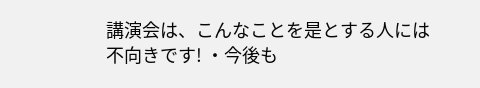講演会は、こんなことを是とする人には不向きです! ・今後も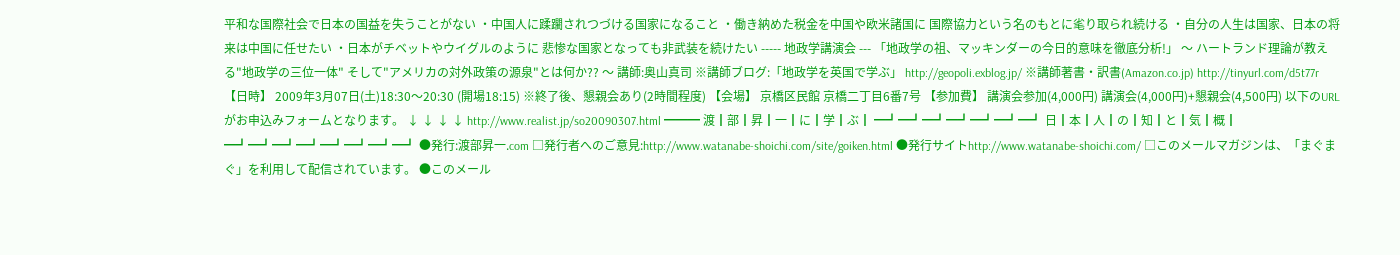平和な国際社会で日本の国益を失うことがない ・中国人に蹂躙されつづける国家になること ・働き納めた税金を中国や欧米諸国に 国際協力という名のもとに毟り取られ続ける ・自分の人生は国家、日本の将来は中国に任せたい ・日本がチベットやウイグルのように 悲惨な国家となっても非武装を続けたい ----- 地政学講演会 --- 「地政学の祖、マッキンダーの今日的意味を徹底分析!」 〜 ハートランド理論が教える"地政学の三位一体" そして"アメリカの対外政策の源泉"とは何か?? 〜 講師:奥山真司 ※講師ブログ:「地政学を英国で学ぶ」 http://geopoli.exblog.jp/ ※講師著書・訳書(Amazon.co.jp) http://tinyurl.com/d5t77r 【日時】 2009年3月07日(土)18:30〜20:30 (開場18:15) ※終了後、懇親会あり(2時間程度) 【会場】 京橋区民館 京橋二丁目6番7号 【参加費】 講演会参加(4,000円) 講演会(4,000円)+懇親会(4,500円) 以下のURLがお申込みフォームとなります。 ↓ ↓ ↓ ↓ http://www.realist.jp/so20090307.html ━━━ 渡┃部┃昇┃一┃に┃学┃ぶ┃ ━┛━┛━┛━┛━┛━┛━┛ 日┃本┃人┃の┃知┃と┃気┃概┃ ━┛━┛━┛━┛━┛━┛━┛━┛ ●発行:渡部昇一.com □発行者へのご意見:http://www.watanabe-shoichi.com/site/goiken.html ●発行サイトhttp://www.watanabe-shoichi.com/ □このメールマガジンは、「まぐまぐ」を利用して配信されています。 ●このメール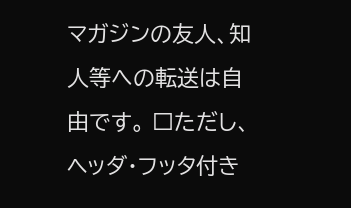マガジンの友人、知人等への転送は自由です。 □ただし、ヘッダ・フッタ付き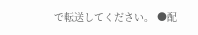で転送してください。 ●配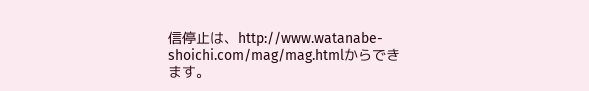信停止は、http://www.watanabe-shoichi.com/mag/mag.htmlからできます。